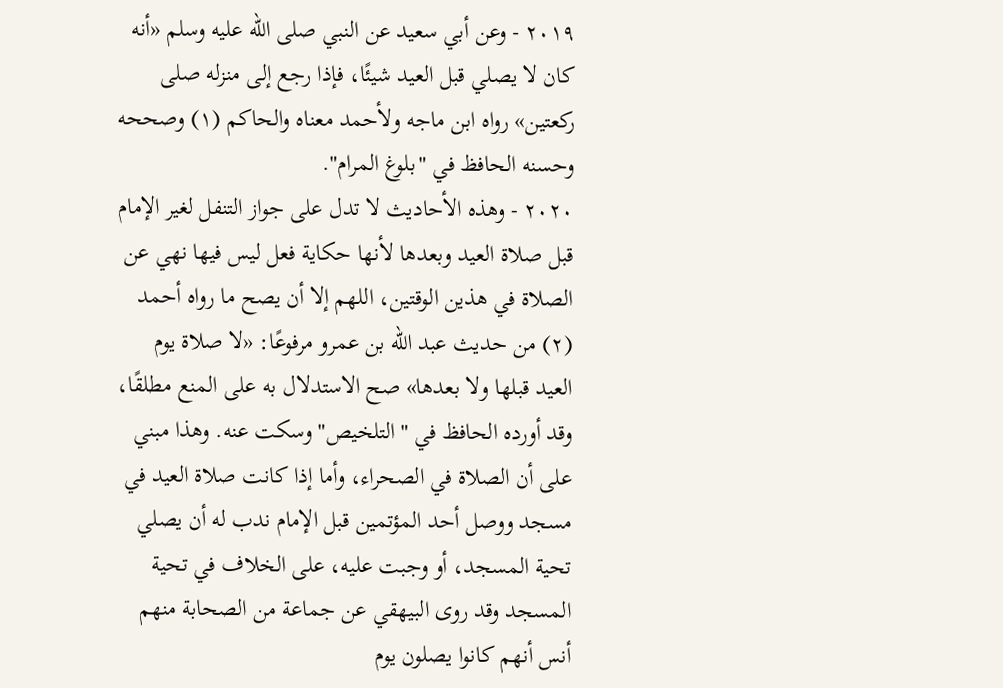٢٠١٩ - وعن أبي سعيد عن النبي صلى الله عليه وسلم «أنه كان لا يصلي قبل العيد شيئًا، فإذا رجع إلى منزله صلى ركعتين» رواه ابن ماجه ولأحمد معناه والحاكم (١) وصححه وحسنه الحافظ في "بلوغ المرام".
٢٠٢٠ - وهذه الأحاديث لا تدل على جواز التنفل لغير الإمام قبل صلاة العيد وبعدها لأنها حكاية فعل ليس فيها نهي عن الصلاة في هذين الوقتين، اللهم إلا أن يصح ما رواه أحمد (٢) من حديث عبد الله بن عمرو مرفوعًا: «لا صلاة يوم العيد قبلها ولا بعدها» صح الاستدلال به على المنع مطلقًا، وقد أورده الحافظ في "التلخيص" وسكت عنه. وهذا مبني على أن الصلاة في الصحراء، وأما إذا كانت صلاة العيد في مسجد ووصل أحد المؤتمين قبل الإمام ندب له أن يصلي تحية المسجد، أو وجبت عليه، على الخلاف في تحية المسجد وقد روى البيهقي عن جماعة من الصحابة منهم أنس أنهم كانوا يصلون يوم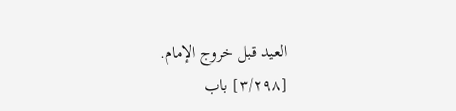العيد قبل خروج الإمام.
[٣/٢٩٨] باب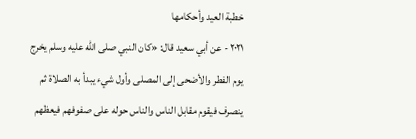خطبة العيد وأحكامها
٢٠٢١ - عن أبي سعيد قال: «كان النبي صلى الله عليه وسلم يخرج يوم الفطر والأضحى إلى المصلى وأول شيء يبدأ به الصلاة ثم ينصرف فيقوم مقابل الناس والناس حوله على صفوفهم فيعظهم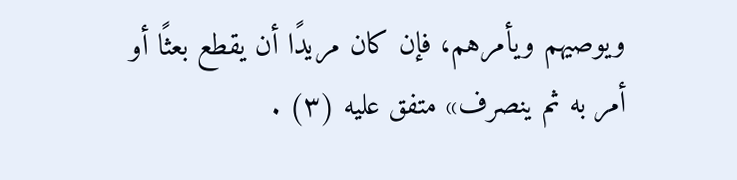ويوصيهم ويأمرهم، فإن كان مريدًا أن يقطع بعثًا أو أمر به ثم ينصرف» متفق عليه (٣) .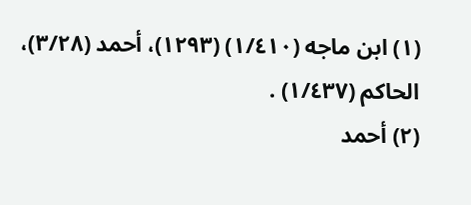(١) ابن ماجه (١/٤١٠) (١٢٩٣)، أحمد (٣/٢٨)، الحاكم (١/٤٣٧) .
(٢) أحمد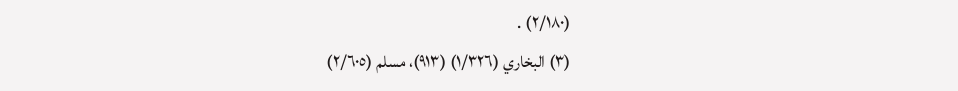(٢/١٨٠) .
(٣) البخاري (١/٣٢٦) (٩١٣)، مسلم (٢/٦٠٥)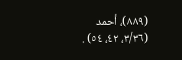(٨٨٩)، أحمد (٣/٣٦، ٤٢، ٥٤) .